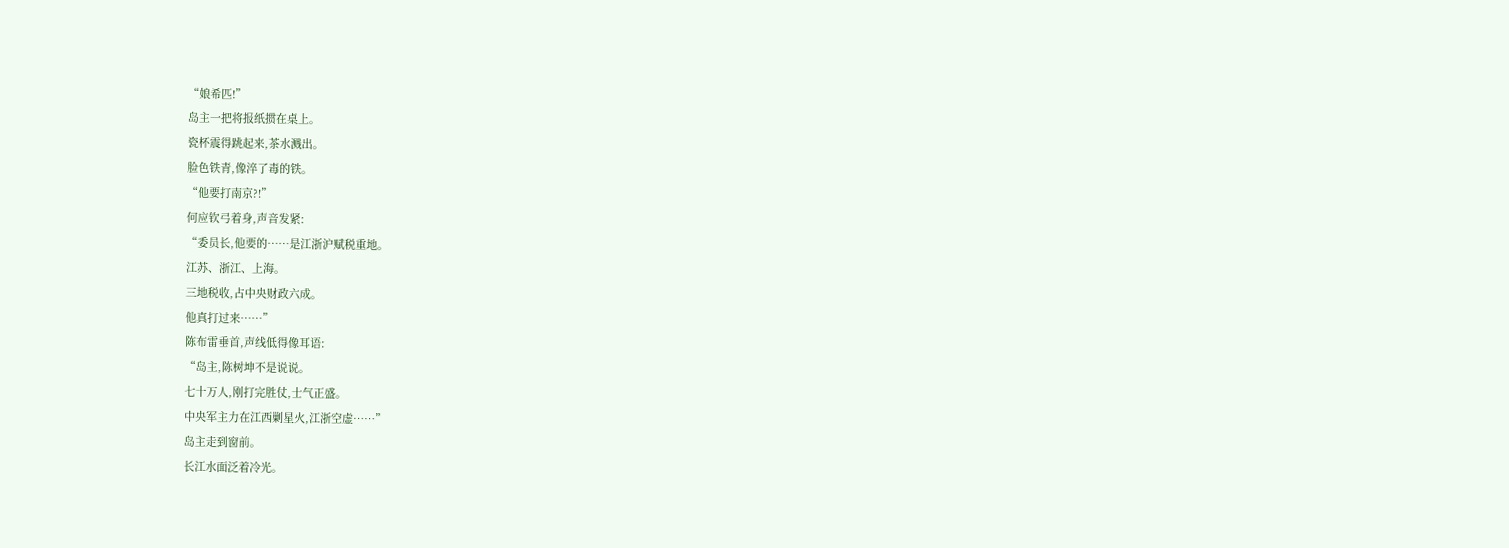“娘希匹!”
岛主一把将报纸掼在桌上。
瓷杯震得跳起来,茶水溅出。
脸色铁青,像淬了毒的铁。
“他要打南京?!”
何应钦弓着身,声音发紧:
“委员长,他要的……是江浙沪赋税重地。
江苏、浙江、上海。
三地税收,占中央财政六成。
他真打过来……”
陈布雷垂首,声线低得像耳语:
“岛主,陈树坤不是说说。
七十万人,刚打完胜仗,士气正盛。
中央军主力在江西剿星火,江浙空虚……”
岛主走到窗前。
长江水面泛着冷光。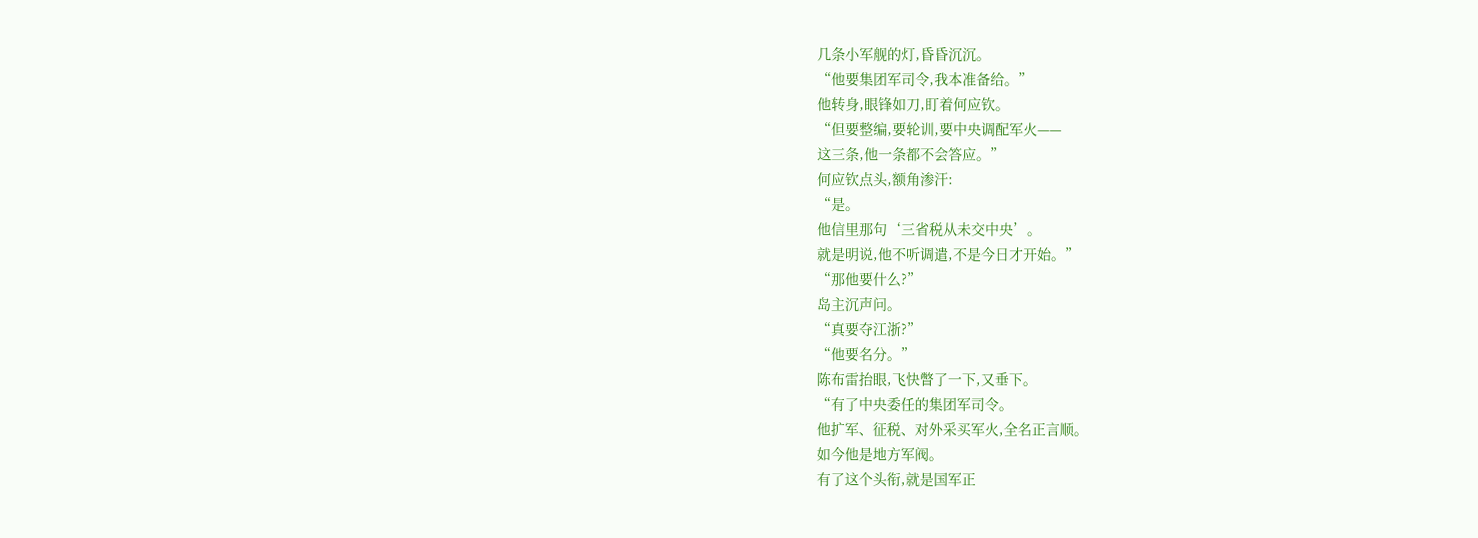几条小军舰的灯,昏昏沉沉。
“他要集团军司令,我本准备给。”
他转身,眼锋如刀,盯着何应钦。
“但要整编,要轮训,要中央调配军火——
这三条,他一条都不会答应。”
何应钦点头,额角渗汗:
“是。
他信里那句‘三省税从未交中央’。
就是明说,他不听调遣,不是今日才开始。”
“那他要什么?”
岛主沉声问。
“真要夺江浙?”
“他要名分。”
陈布雷抬眼,飞快瞥了一下,又垂下。
“有了中央委任的集团军司令。
他扩军、征税、对外采买军火,全名正言顺。
如今他是地方军阀。
有了这个头衔,就是国军正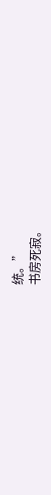统。”
书房死寂。